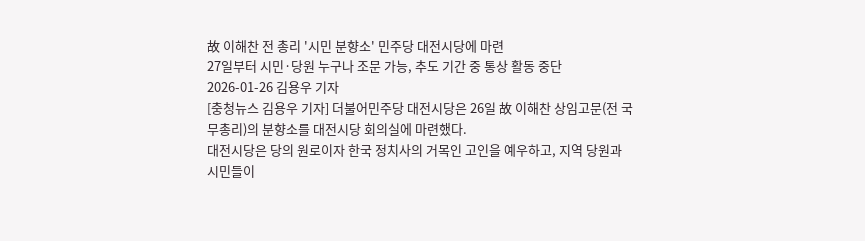故 이해찬 전 총리 '시민 분향소' 민주당 대전시당에 마련
27일부터 시민·당원 누구나 조문 가능, 추도 기간 중 통상 활동 중단
2026-01-26 김용우 기자
[충청뉴스 김용우 기자] 더불어민주당 대전시당은 26일 故 이해찬 상임고문(전 국무총리)의 분향소를 대전시당 회의실에 마련했다.
대전시당은 당의 원로이자 한국 정치사의 거목인 고인을 예우하고, 지역 당원과 시민들이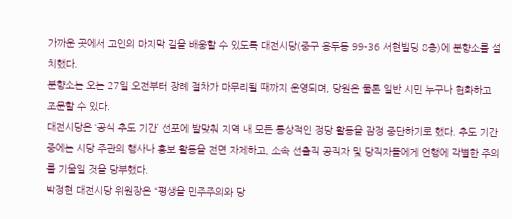가까운 곳에서 고인의 마지막 길을 배웅할 수 있도록 대전시당(중구 용두동 99-36 서현빌딩 8층)에 분향소를 설치했다.
분향소는 오는 27일 오전부터 장례 절차가 마무리될 때까지 운영되며, 당원은 물론 일반 시민 누구나 헌화하고 조문할 수 있다.
대전시당은 ‘공식 추도 기간’ 선포에 발맞춰 지역 내 모든 통상적인 정당 활동을 잠정 중단하기로 했다. 추도 기간 중에는 시당 주관의 행사나 홍보 활동을 전면 자제하고, 소속 선출직 공직자 및 당직자들에게 언행에 각별한 주의를 기울일 것을 당부했다.
박정현 대전시당 위원장은 “평생을 민주주의와 당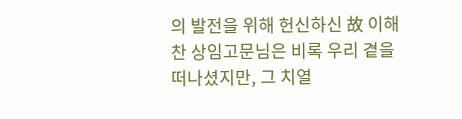의 발전을 위해 헌신하신 故 이해찬 상임고문님은 비록 우리 곁을 떠나셨지만, 그 치열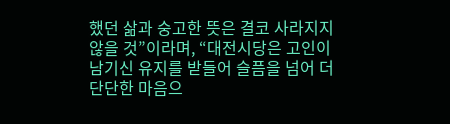했던 삶과 숭고한 뜻은 결코 사라지지 않을 것”이라며, “대전시당은 고인이 남기신 유지를 받들어 슬픔을 넘어 더 단단한 마음으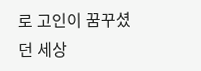로 고인이 꿈꾸셨던 세상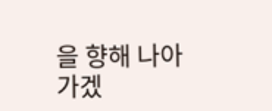을 향해 나아가겠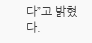다”고 밝혔다.